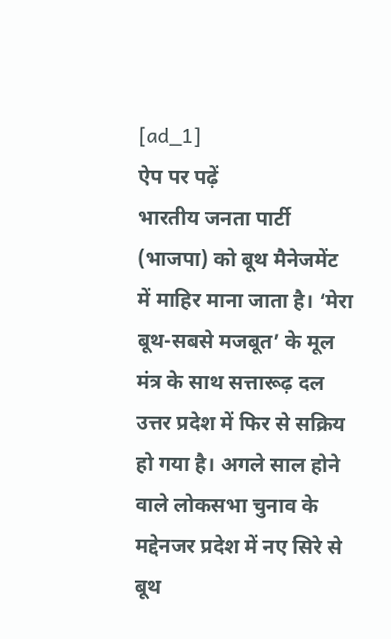[ad_1]
ऐप पर पढ़ें
भारतीय जनता पार्टी (भाजपा) को बूथ मैनेजमेंट में माहिर माना जाता है। ‘मेरा बूथ-सबसे मजबूत’ के मूल मंत्र के साथ सत्तारूढ़ दल उत्तर प्रदेश में फिर से सक्रिय हो गया है। अगले साल होने वाले लोकसभा चुनाव के मद्देनजर प्रदेश में नए सिरे से बूथ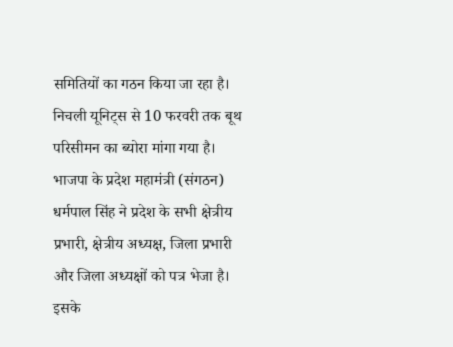समितियों का गठन किया जा रहा है। निचली यूनिट्स से 10 फरवरी तक बूथ परिसीमन का ब्योरा मांगा गया है। भाजपा के प्रदेश महामंत्री (संगठन) धर्मपाल सिंह ने प्रदेश के सभी क्षेत्रीय प्रभारी, क्षेत्रीय अध्यक्ष, जिला प्रभारी और जिला अध्यक्षों को पत्र भेजा है। इसके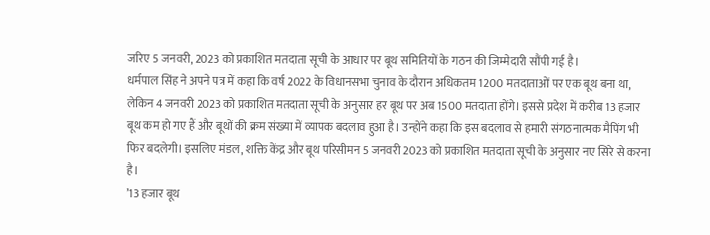जरिए 5 जनवरी, 2023 को प्रकाशित मतदाता सूची के आधार पर बूथ समितियों के गठन की जिम्मेदारी सौंपी गई है।
धर्मपाल सिंह ने अपने पत्र में कहा कि वर्ष 2022 के विधानसभा चुनाव के दौरान अधिकतम 1200 मतदाताओं पर एक बूथ बना था, लेकिन 4 जनवरी 2023 को प्रकाशित मतदाता सूची के अनुसार हर बूथ पर अब 1500 मतदाता होंगे। इससे प्रदेश में करीब 13 हजार बूथ कम हो गए हैं और बूथों की क्रम संख्या में व्यापक बदलाव हुआ है। उन्होंने कहा कि इस बदलाव से हमारी संगठनात्मक मैपिंग भी फिर बदलेगी। इसलिए मंडल, शक्ति केंद्र और बूथ परिसीमन 5 जनवरी 2023 को प्रकाशित मतदाता सूची के अनुसार नए सिरे से करना है।
’13 हजार बूथ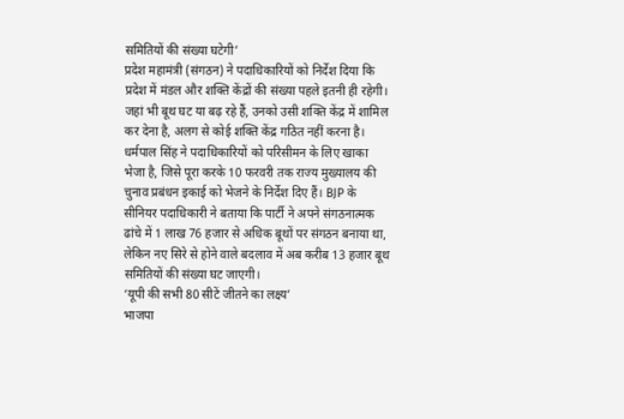समितियों की संख्या घटेगी’
प्रदेश महामंत्री (संगठन) ने पदाधिकारियों को निर्देश दिया कि प्रदेश में मंडल और शक्ति केंद्रों की संख्या पहले इतनी ही रहेगी। जहां भी बूथ घट या बढ़ रहे हैं, उनको उसी शक्ति केंद्र में शामिल कर देना है, अलग से कोई शक्ति केंद्र गठित नहीं करना है। धर्मपाल सिंह ने पदाधिकारियों को परिसीमन के लिए खाका भेजा है, जिसे पूरा करके 10 फरवरी तक राज्य मुख्यालय की चुनाव प्रबंधन इकाई को भेजने के निर्देश दिए हैं। BJP के सीनियर पदाधिकारी ने बताया कि पार्टी ने अपने संगठनात्मक ढांचे में 1 लाख 76 हजार से अधिक बूथों पर संगठन बनाया था, लेकिन नए सिरे से होने वाले बदलाव में अब करीब 13 हजार बूथ समितियों की संख्या घट जाएगी।
‘यूपी की सभी 80 सीटें जीतने का लक्ष्य’
भाजपा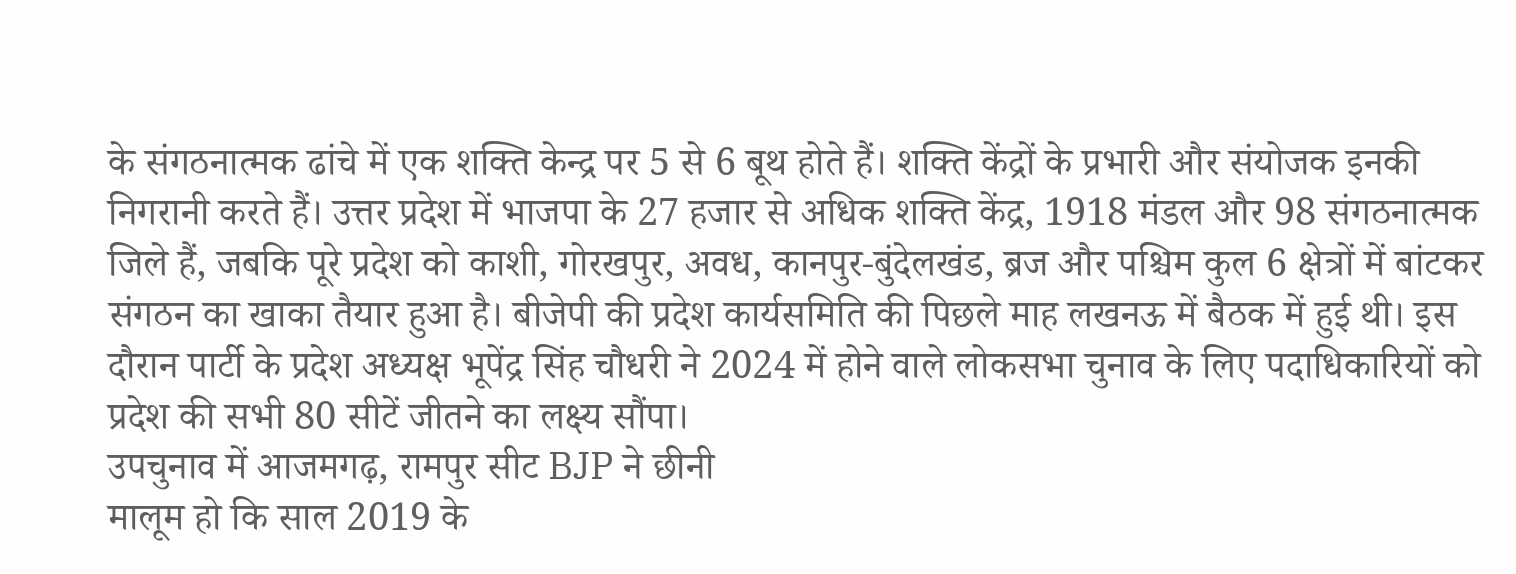के संगठनात्मक ढांचे में एक शक्ति केन्द्र पर 5 से 6 बूथ होते हैं। शक्ति केंद्रों के प्रभारी और संयोजक इनकी निगरानी करते हैं। उत्तर प्रदेश में भाजपा के 27 हजार से अधिक शक्ति केंद्र, 1918 मंडल और 98 संगठनात्मक जिले हैं, जबकि पूरे प्रदेश को काशी, गोरखपुर, अवध, कानपुर-बुंदेलखंड, ब्रज और पश्चिम कुल 6 क्षेत्रों में बांटकर संगठन का खाका तैयार हुआ है। बीजेपी की प्रदेश कार्यसमिति की पिछले माह लखनऊ में बैठक में हुई थी। इस दौरान पार्टी के प्रदेश अध्यक्ष भूपेंद्र सिंह चौधरी ने 2024 में होने वाले लोकसभा चुनाव के लिए पदाधिकारियों को प्रदेश की सभी 80 सीटें जीतने का लक्ष्य सौंपा।
उपचुनाव में आजमगढ़, रामपुर सीट BJP ने छीनी
मालूम हो कि साल 2019 के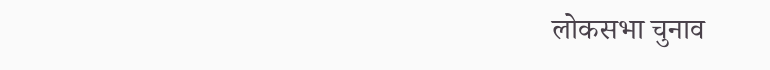लोकसभा चुनाव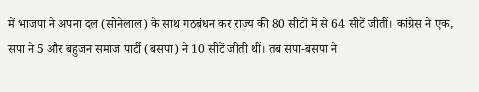में भाजपा ने अपना दल (सोनेलाल) के साथ गठबंधन कर राज्य की 80 सीटों में से 64 सीटें जीतीं। कांग्रेस ने एक, सपा ने 5 और बहुजन समाज पार्टी (बसपा) ने 10 सीटें जीती थीं। तब सपा-बसपा ने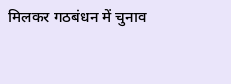मिलकर गठबंधन में चुनाव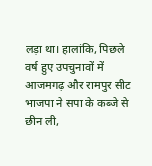लड़ा था। हालांकि, पिछले वर्ष हुए उपचुनावों में आजमगढ़ और रामपुर सीट भाजपा ने सपा के कब्जे से छीन ली,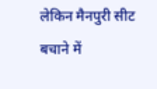लेकिन मैनपुरी सीट बचाने में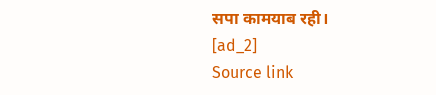सपा कामयाब रही।
[ad_2]
Source link